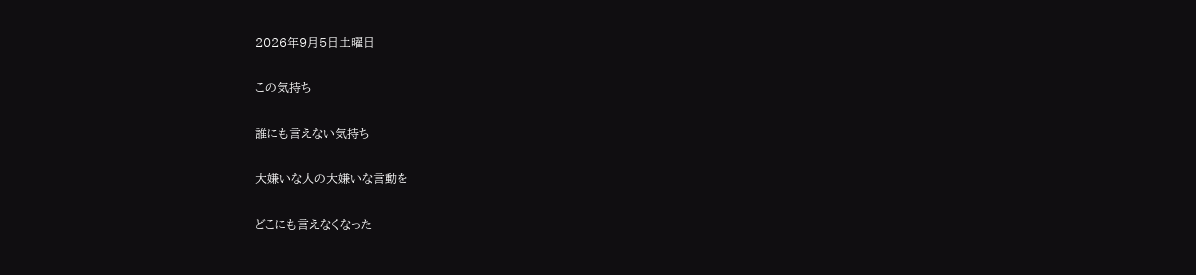2026年9月5日土曜日

この気持ち

誰にも言えない気持ち

大嫌いな人の大嫌いな言動を

どこにも言えなくなった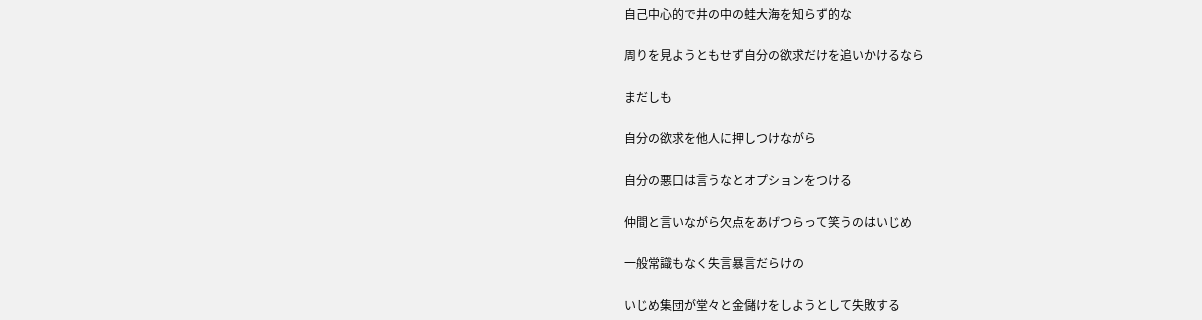自己中心的で井の中の蛙大海を知らず的な

周りを見ようともせず自分の欲求だけを追いかけるなら

まだしも

自分の欲求を他人に押しつけながら

自分の悪口は言うなとオプションをつける

仲間と言いながら欠点をあげつらって笑うのはいじめ

一般常識もなく失言暴言だらけの

いじめ集団が堂々と金儲けをしようとして失敗する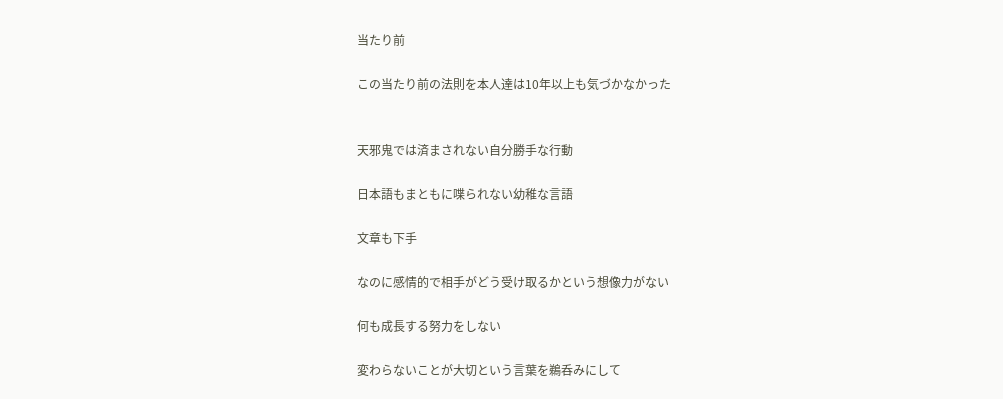当たり前

この当たり前の法則を本人達は10年以上も気づかなかった


天邪鬼では済まされない自分勝手な行動

日本語もまともに喋られない幼稚な言語

文章も下手

なのに感情的で相手がどう受け取るかという想像力がない

何も成長する努力をしない

変わらないことが大切という言葉を鵜呑みにして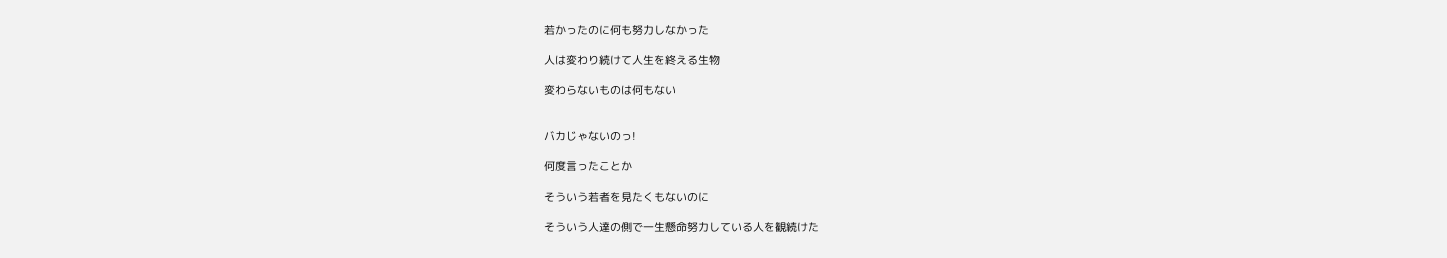若かったのに何も努力しなかった

人は変わり続けて人生を終える生物

変わらないものは何もない


バカじゃないのっ!

何度言ったことか

そういう若者を見たくもないのに

そういう人達の側で一生懸命努力している人を観続けた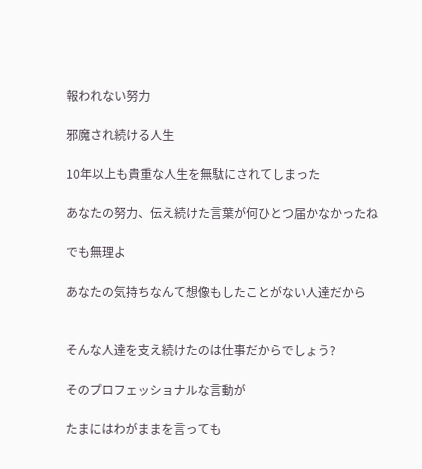報われない努力

邪魔され続ける人生

10年以上も貴重な人生を無駄にされてしまった

あなたの努力、伝え続けた言葉が何ひとつ届かなかったね

でも無理よ

あなたの気持ちなんて想像もしたことがない人達だから


そんな人達を支え続けたのは仕事だからでしょう?

そのプロフェッショナルな言動が

たまにはわがままを言っても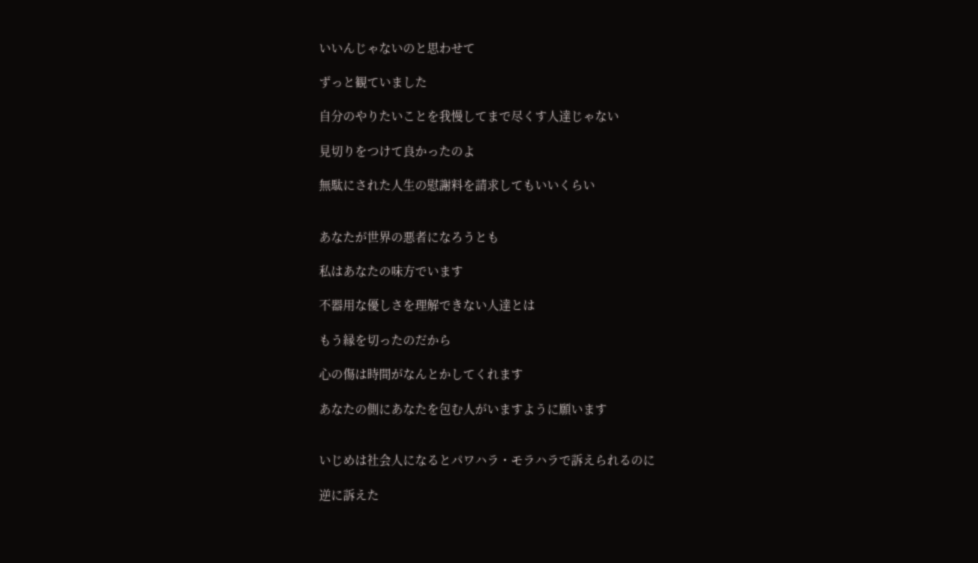いいんじゃないのと思わせて

ずっと観ていました

自分のやりたいことを我慢してまで尽くす人達じゃない

見切りをつけて良かったのよ

無駄にされた人生の慰謝料を請求してもいいくらい


あなたが世界の悪者になろうとも

私はあなたの味方でいます

不器用な優しさを理解できない人達とは

もう縁を切ったのだから

心の傷は時間がなんとかしてくれます

あなたの側にあなたを包む人がいますように願います


いじめは社会人になるとパワハラ・モラハラで訴えられるのに

逆に訴えた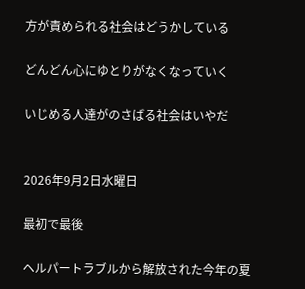方が責められる社会はどうかしている

どんどん心にゆとりがなくなっていく

いじめる人達がのさばる社会はいやだ


2026年9月2日水曜日

最初で最後

ヘルパートラブルから解放された今年の夏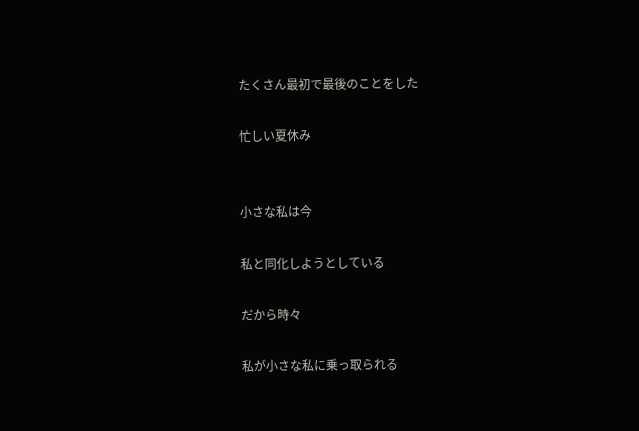たくさん最初で最後のことをした

忙しい夏休み


小さな私は今

私と同化しようとしている

だから時々

私が小さな私に乗っ取られる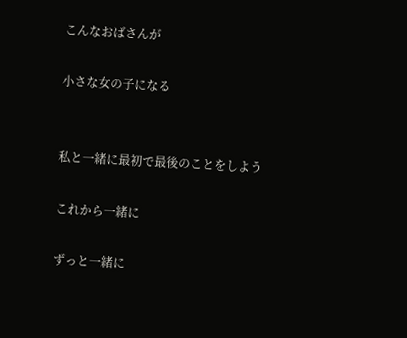こんなおばさんが

小さな女の子になる


私と一緒に最初で最後のことをしよう

これから一緒に

ずっと一緒に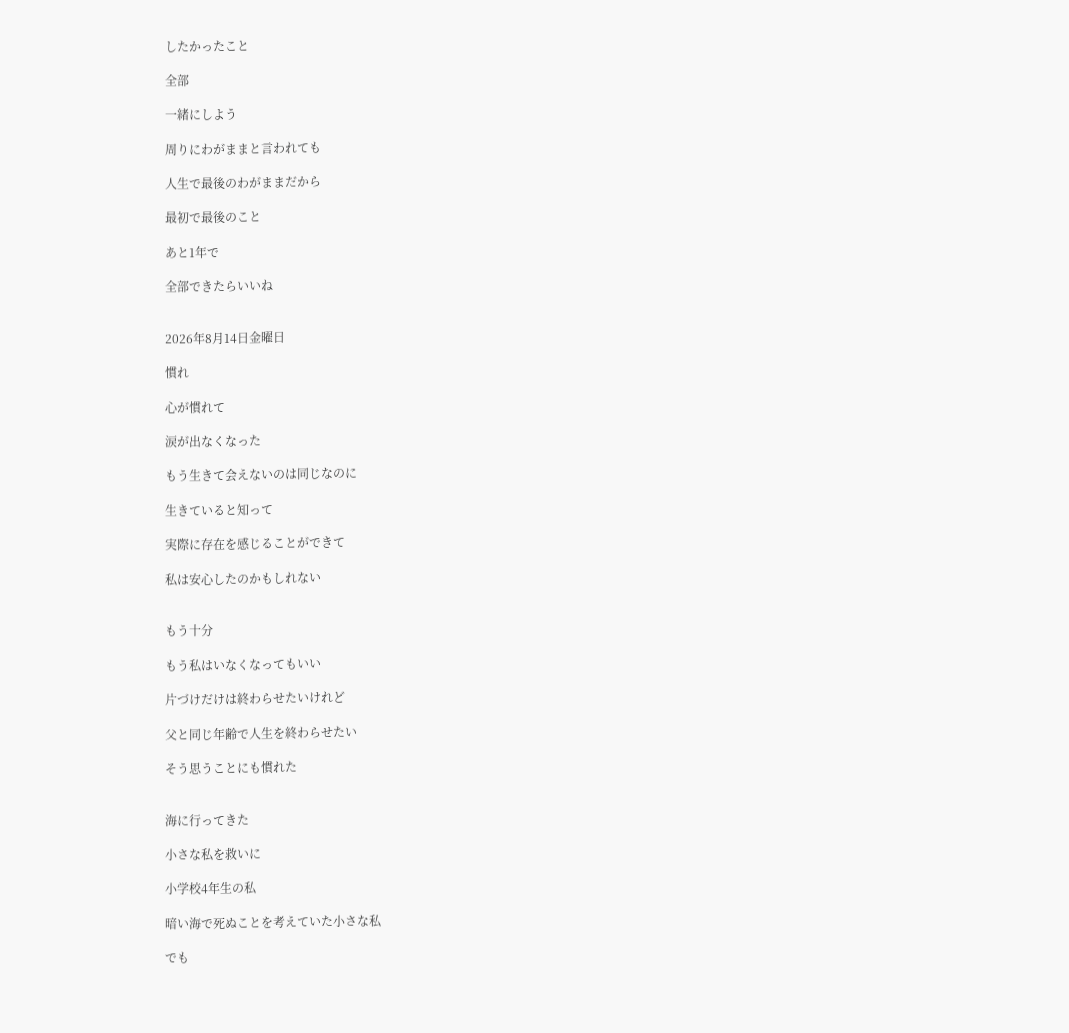したかったこと

全部

一緒にしよう

周りにわがままと言われても

人生で最後のわがままだから

最初で最後のこと

あと1年で

全部できたらいいね


2026年8月14日金曜日

慣れ

心が慣れて

涙が出なくなった

もう生きて会えないのは同じなのに

生きていると知って

実際に存在を感じることができて

私は安心したのかもしれない


もう十分

もう私はいなくなってもいい

片づけだけは終わらせたいけれど

父と同じ年齢で人生を終わらせたい

そう思うことにも慣れた


海に行ってきた

小さな私を救いに

小学校4年生の私

暗い海で死ぬことを考えていた小さな私

でも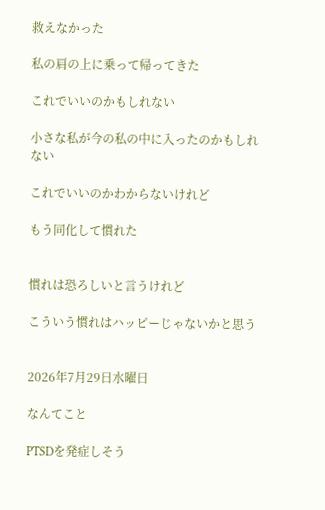救えなかった

私の肩の上に乗って帰ってきた

これでいいのかもしれない

小さな私が今の私の中に入ったのかもしれない

これでいいのかわからないけれど

もう同化して慣れた


慣れは恐ろしいと言うけれど

こういう慣れはハッピーじゃないかと思う


2026年7月29日水曜日

なんてこと

PTSDを発症しそう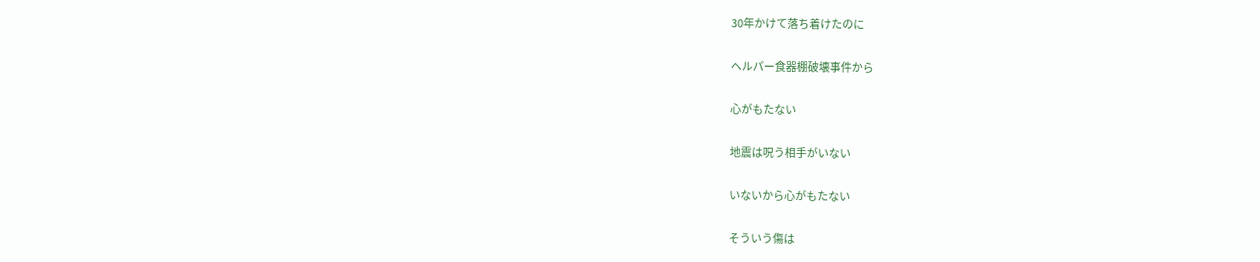30年かけて落ち着けたのに

ヘルパー食器棚破壊事件から

心がもたない

地震は呪う相手がいない

いないから心がもたない

そういう傷は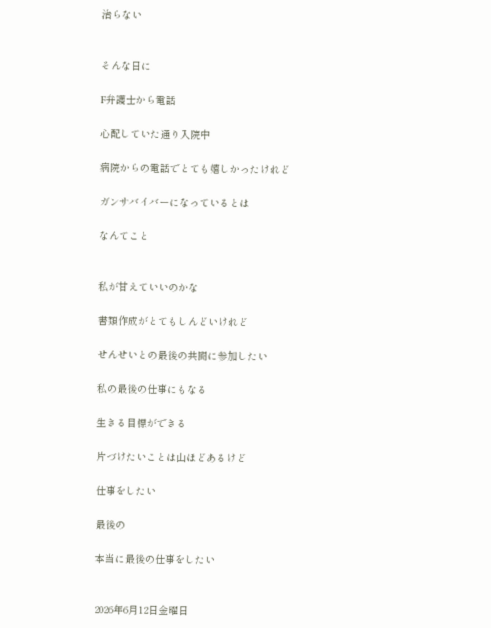治らない


そんな日に

F弁護士から電話

心配していた通り入院中

病院からの電話でとても嬉しかったけれど

ガンサバイバーになっているとは

なんてこと


私が甘えていいのかな

書類作成がとてもしんどいけれど

せんせいとの最後の共闘に参加したい

私の最後の仕事にもなる

生きる目標ができる

片づけたいことは山ほどあるけど

仕事をしたい

最後の

本当に最後の仕事をしたい


2026年6月12日金曜日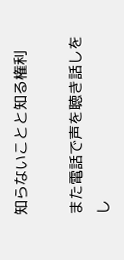知らないことと知る権利

また電話で声を聴き話しをし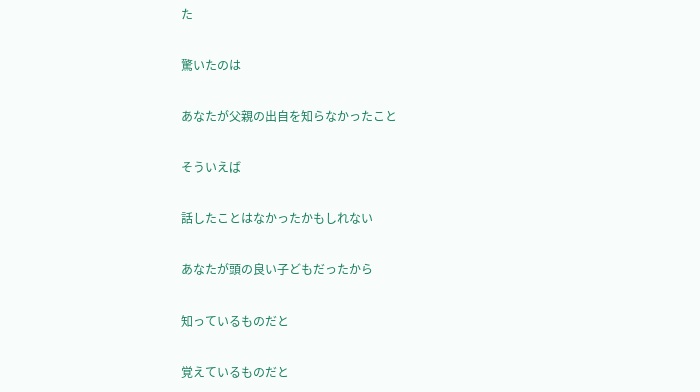た

驚いたのは

あなたが父親の出自を知らなかったこと

そういえば

話したことはなかったかもしれない

あなたが頭の良い子どもだったから

知っているものだと

覚えているものだと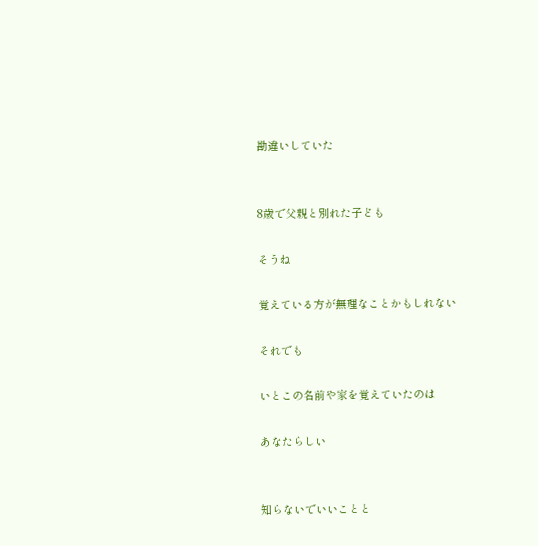勘違いしていた


8歳で父親と別れた子ども

そうね

覚えている方が無理なことかもしれない

それでも

いとこの名前や家を覚えていたのは

あなたらしい


知らないでいいことと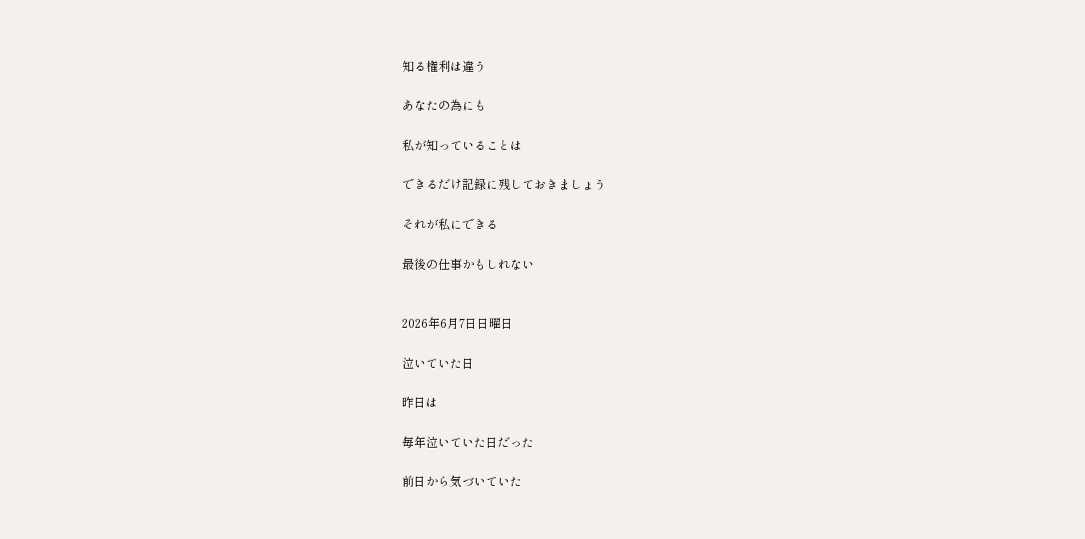知る権利は違う

あなたの為にも

私が知っていることは

できるだけ記録に残しておきましょう

それが私にできる

最後の仕事かもしれない


2026年6月7日日曜日

泣いていた日

昨日は

毎年泣いていた日だった

前日から気づいていた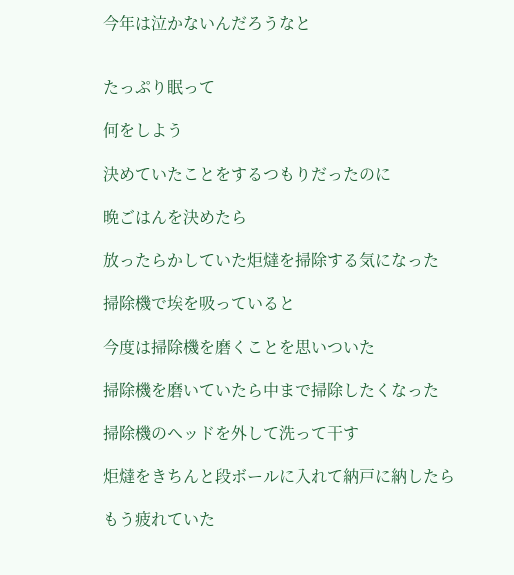今年は泣かないんだろうなと


たっぷり眠って

何をしよう

決めていたことをするつもりだったのに

晩ごはんを決めたら

放ったらかしていた炬燵を掃除する気になった

掃除機で埃を吸っていると

今度は掃除機を磨くことを思いついた

掃除機を磨いていたら中まで掃除したくなった

掃除機のヘッドを外して洗って干す

炬燵をきちんと段ボールに入れて納戸に納したら

もう疲れていた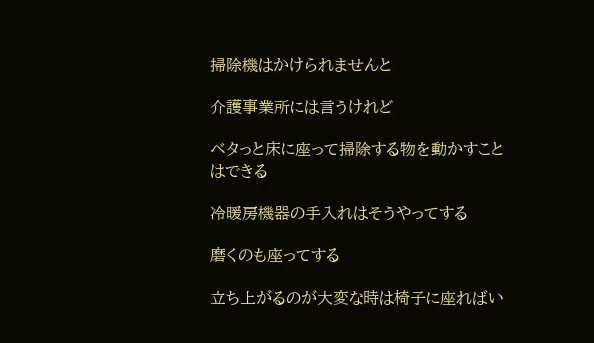掃除機はかけられませんと

介護事業所には言うけれど

ベタっと床に座って掃除する物を動かすことはできる

冷暖房機器の手入れはそうやってする

磨くのも座ってする

立ち上がるのが大変な時は椅子に座ればい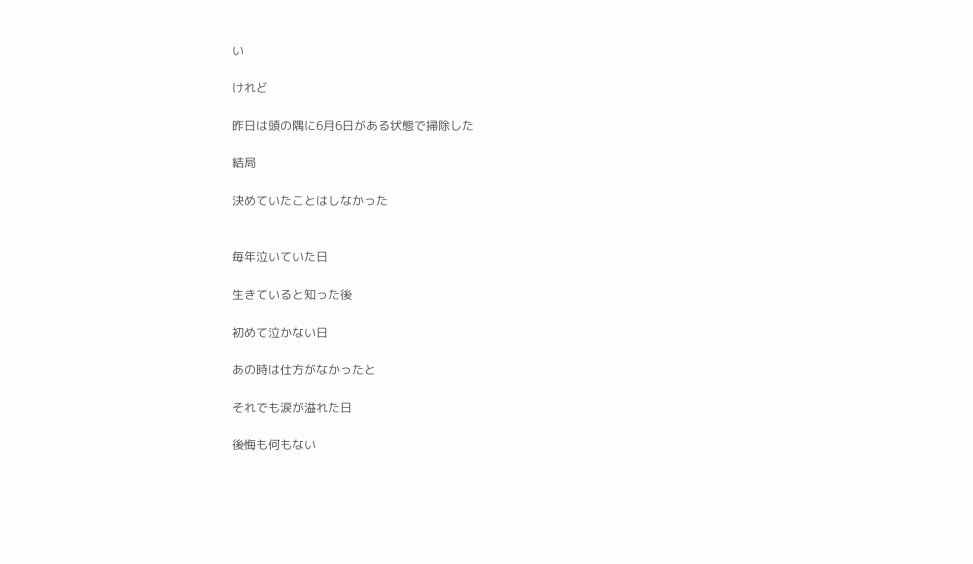い

けれど

昨日は頭の隅に6月6日がある状態で掃除した

結局

決めていたことはしなかった


毎年泣いていた日

生きていると知った後

初めて泣かない日

あの時は仕方がなかったと

それでも涙が溢れた日

後悔も何もない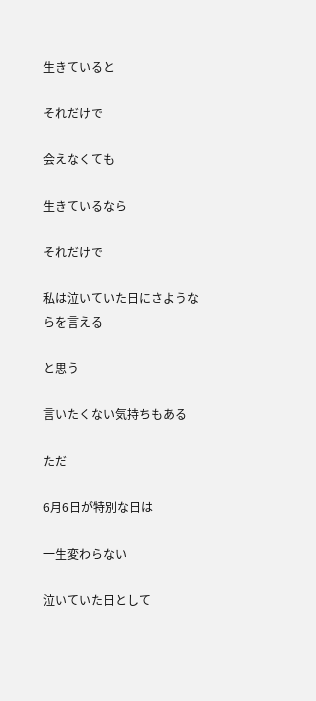生きていると

それだけで

会えなくても

生きているなら

それだけで

私は泣いていた日にさようならを言える

と思う

言いたくない気持ちもある

ただ

6月6日が特別な日は

一生変わらない

泣いていた日として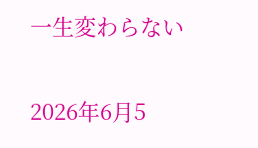一生変わらない


2026年6月5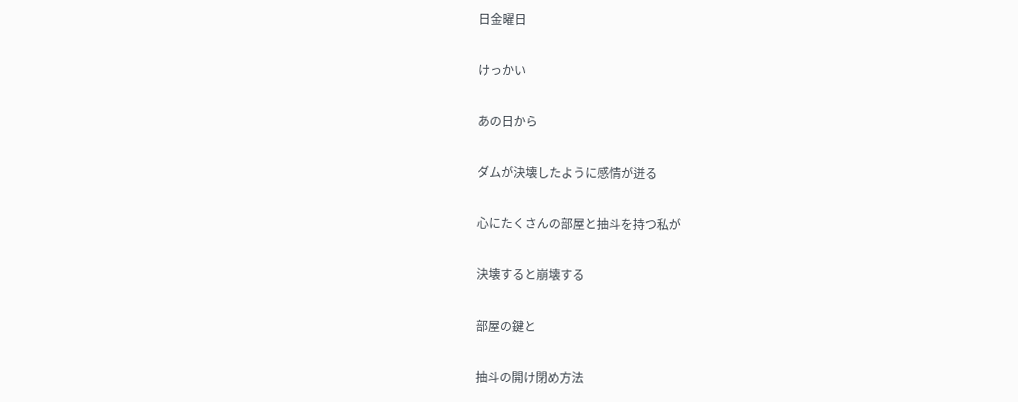日金曜日

けっかい

あの日から

ダムが決壊したように感情が迸る

心にたくさんの部屋と抽斗を持つ私が

決壊すると崩壊する

部屋の鍵と

抽斗の開け閉め方法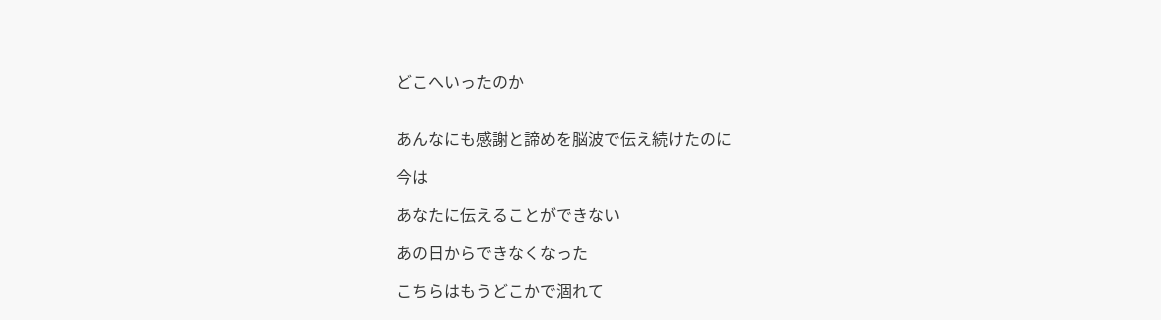どこへいったのか


あんなにも感謝と諦めを脳波で伝え続けたのに

今は

あなたに伝えることができない

あの日からできなくなった

こちらはもうどこかで涸れて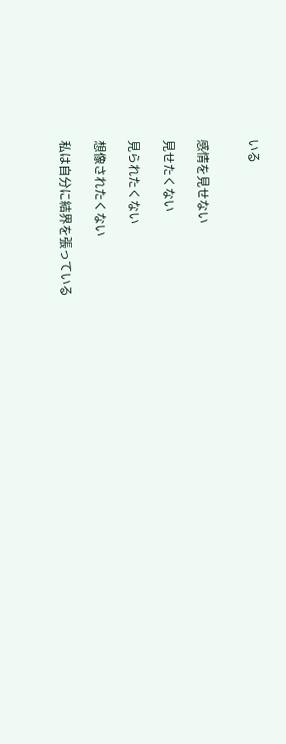いる


感情を見せない

見せたくない

見られたくない

想像されたくない

私は自分に結界を張っている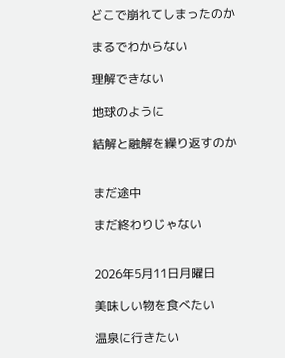どこで崩れてしまったのか

まるでわからない

理解できない

地球のように

結解と融解を繰り返すのか


まだ途中

まだ終わりじゃない


2026年5月11日月曜日

美味しい物を食べたい

温泉に行きたい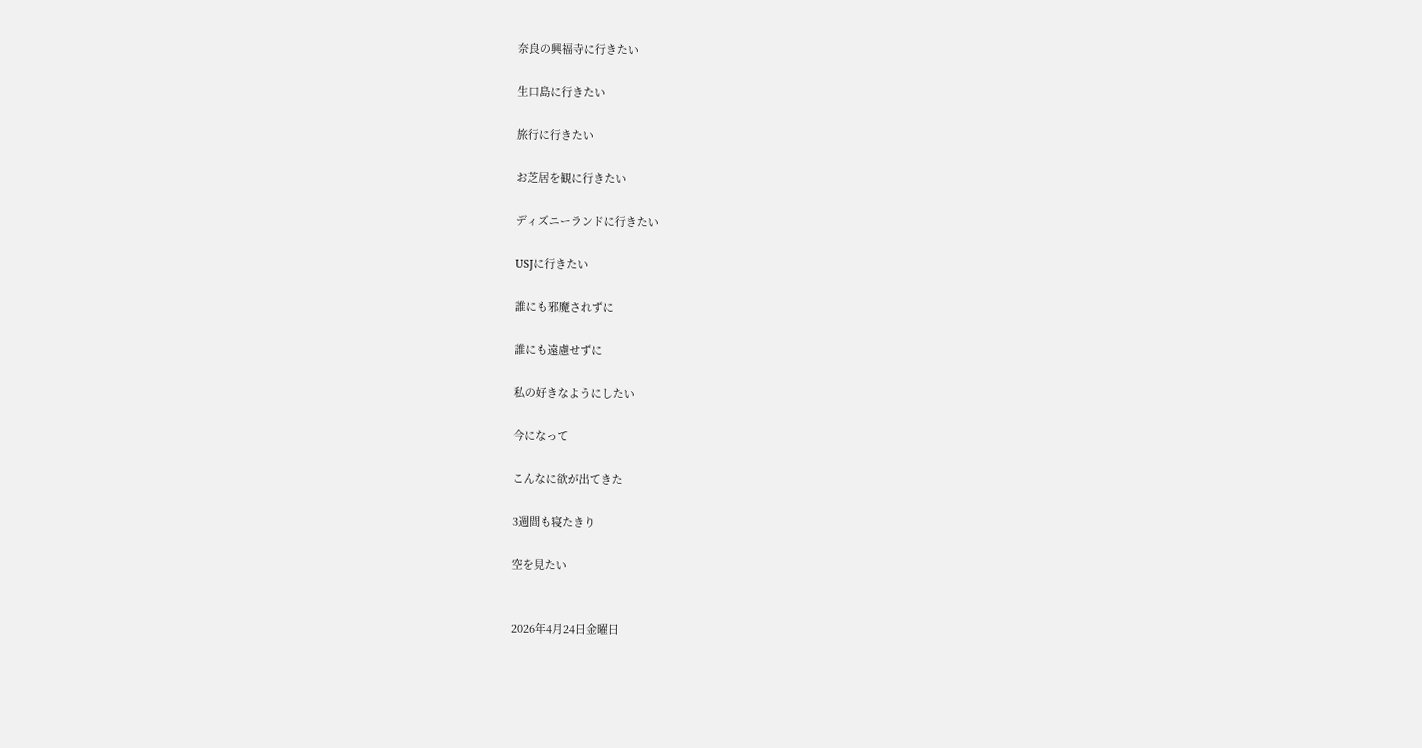奈良の興福寺に行きたい

生口島に行きたい

旅行に行きたい

お芝居を観に行きたい

ディズニーランドに行きたい

USJに行きたい

誰にも邪魔されずに

誰にも遠慮せずに

私の好きなようにしたい

今になって

こんなに欲が出てきた

3週間も寝たきり

空を見たい


2026年4月24日金曜日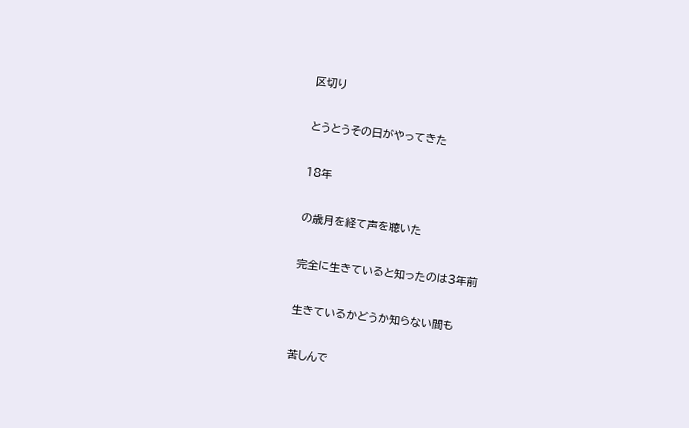区切り

とうとうその日がやってきた

18年

の歳月を経て声を聴いた

完全に生きていると知ったのは3年前

生きているかどうか知らない間も

苦しんで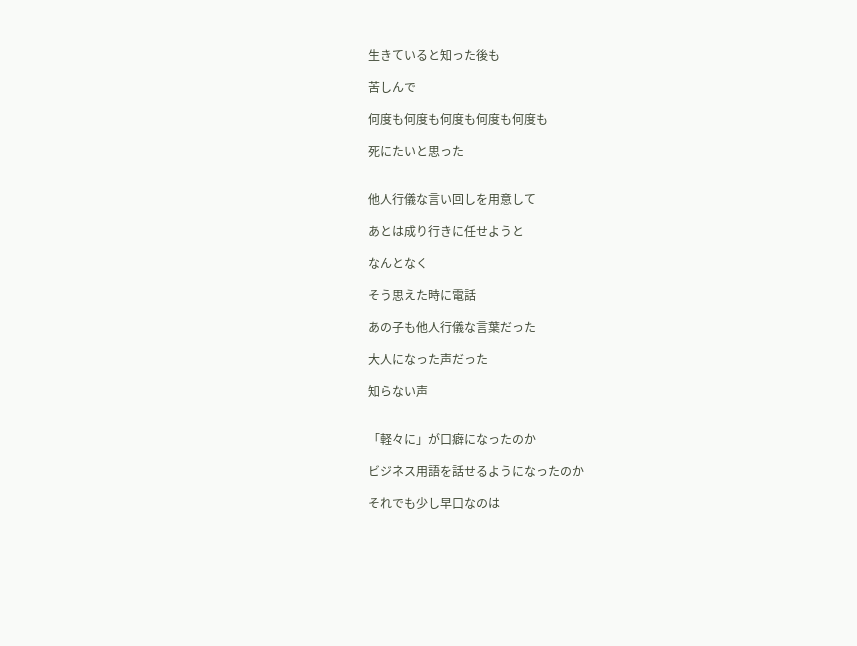生きていると知った後も

苦しんで

何度も何度も何度も何度も何度も

死にたいと思った


他人行儀な言い回しを用意して

あとは成り行きに任せようと

なんとなく

そう思えた時に電話

あの子も他人行儀な言葉だった

大人になった声だった

知らない声


「軽々に」が口癖になったのか

ビジネス用語を話せるようになったのか

それでも少し早口なのは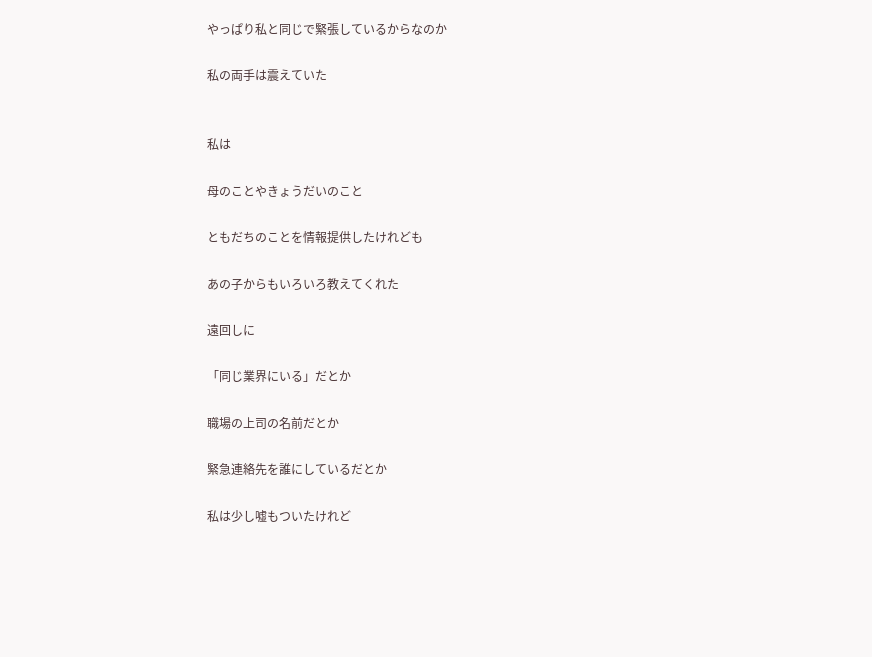やっぱり私と同じで緊張しているからなのか

私の両手は震えていた


私は

母のことやきょうだいのこと

ともだちのことを情報提供したけれども

あの子からもいろいろ教えてくれた

遠回しに

「同じ業界にいる」だとか

職場の上司の名前だとか

緊急連絡先を誰にしているだとか

私は少し嘘もついたけれど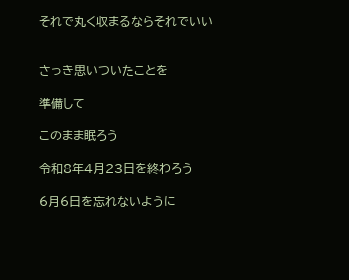それで丸く収まるならそれでいい


さっき思いついたことを

準備して

このまま眠ろう

令和8年4月23日を終わろう

6月6日を忘れないように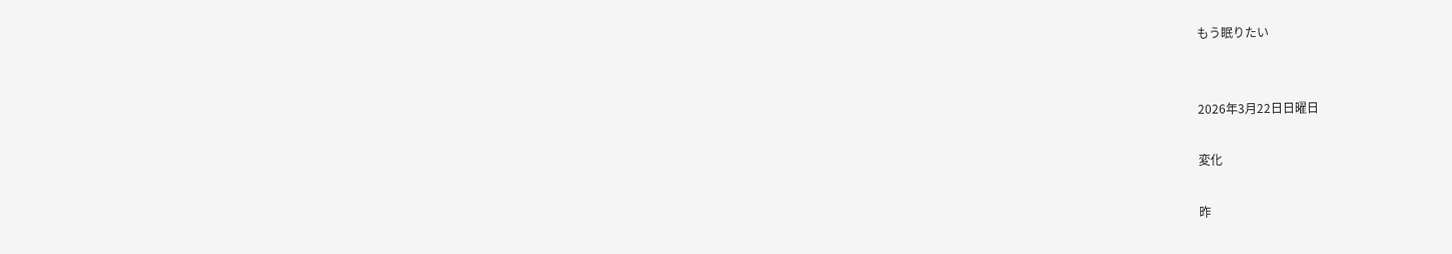もう眠りたい


2026年3月22日日曜日

変化

昨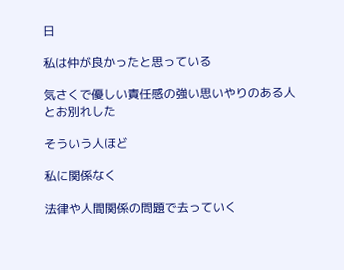日

私は仲が良かったと思っている

気さくで優しい責任感の強い思いやりのある人とお別れした

そういう人ほど

私に関係なく

法律や人間関係の問題で去っていく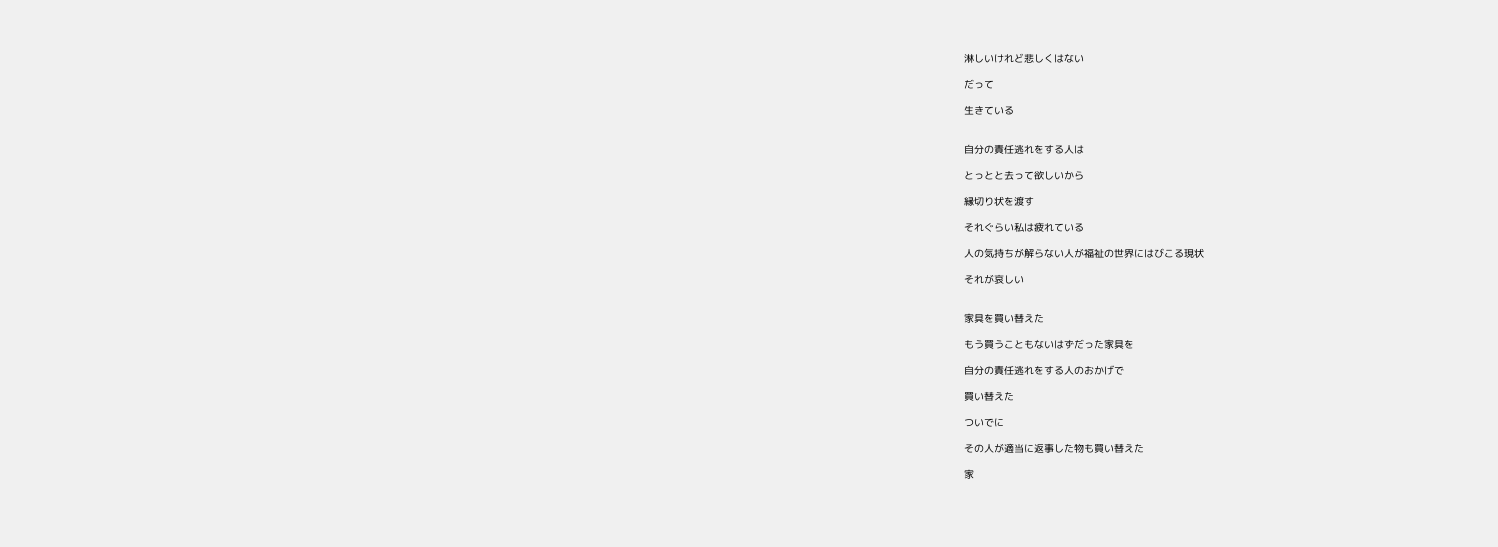淋しいけれど悲しくはない

だって

生きている


自分の責任逃れをする人は

とっとと去って欲しいから

縁切り状を渡す

それぐらい私は疲れている

人の気持ちが解らない人が福祉の世界にはびこる現状

それが哀しい


家具を買い替えた

もう買うこともないはずだった家具を

自分の責任逃れをする人のおかげで

買い替えた

ついでに

その人が適当に返事した物も買い替えた

家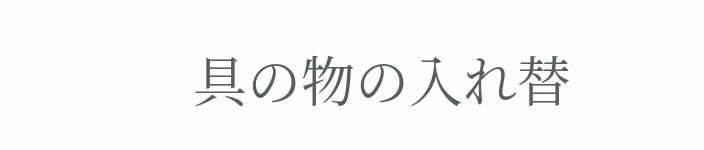具の物の入れ替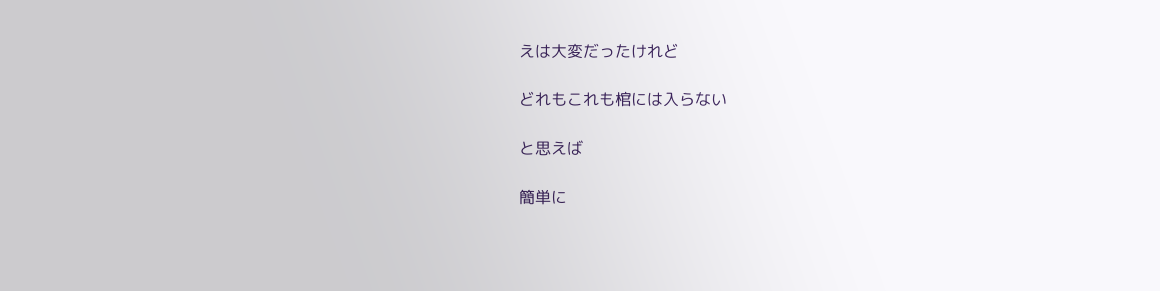えは大変だったけれど

どれもこれも棺には入らない

と思えば

簡単に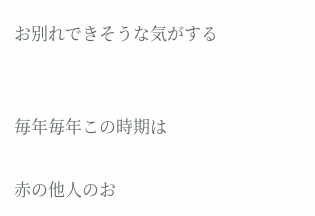お別れできそうな気がする


毎年毎年この時期は

赤の他人のお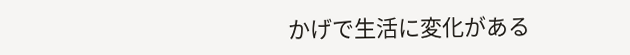かげで生活に変化がある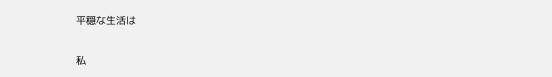平穏な生活は

私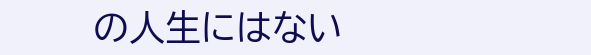の人生にはない